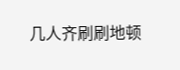几人齐刷刷地顿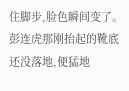住脚步,脸色瞬间变了。
彭连虎那刚抬起的靴底还没落地,便猛地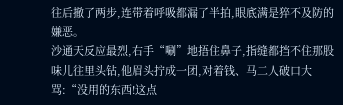往后撤了两步,连带着呼吸都漏了半拍,眼底满是猝不及防的嫌恶。
沙通天反应最烈,右手“唰”地捂住鼻子,指缝都挡不住那股味儿往里头钻,他眉头拧成一团,对着钱、马二人破口大骂:“没用的东西!这点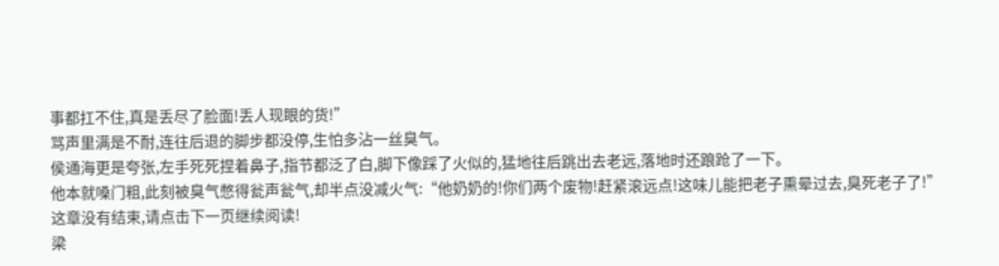事都扛不住,真是丢尽了脸面!丢人现眼的货!”
骂声里满是不耐,连往后退的脚步都没停,生怕多沾一丝臭气。
侯通海更是夸张,左手死死捏着鼻子,指节都泛了白,脚下像踩了火似的,猛地往后跳出去老远,落地时还踉跄了一下。
他本就嗓门粗,此刻被臭气憋得瓮声瓮气,却半点没减火气:“他奶奶的!你们两个废物!赶紧滚远点!这味儿能把老子熏晕过去,臭死老子了!”
这章没有结束,请点击下一页继续阅读!
梁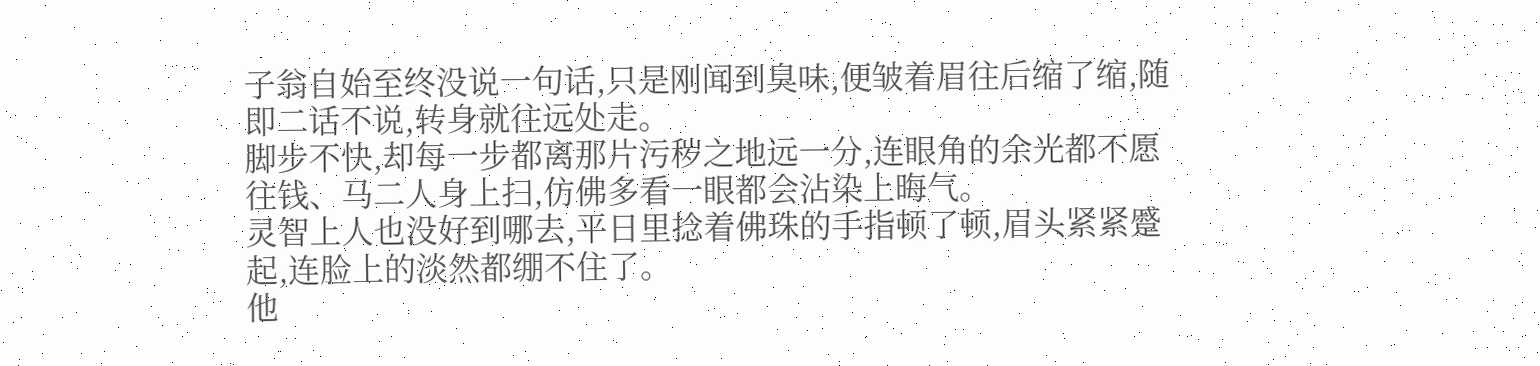子翁自始至终没说一句话,只是刚闻到臭味,便皱着眉往后缩了缩,随即二话不说,转身就往远处走。
脚步不快,却每一步都离那片污秽之地远一分,连眼角的余光都不愿往钱、马二人身上扫,仿佛多看一眼都会沾染上晦气。
灵智上人也没好到哪去,平日里捻着佛珠的手指顿了顿,眉头紧紧蹙起,连脸上的淡然都绷不住了。
他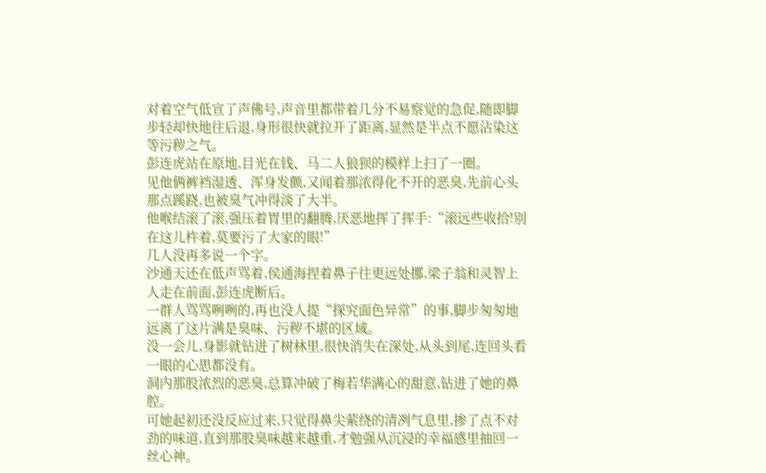对着空气低宣了声佛号,声音里都带着几分不易察觉的急促,随即脚步轻却快地往后退,身形很快就拉开了距离,显然是半点不愿沾染这等污秽之气。
彭连虎站在原地,目光在钱、马二人狼狈的模样上扫了一圈。
见他俩裤裆湿透、浑身发颤,又闻着那浓得化不开的恶臭,先前心头那点蹊跷,也被臭气冲得淡了大半。
他喉结滚了滚,强压着胃里的翻腾,厌恶地挥了挥手:“滚远些收拾!别在这儿杵着,莫要污了大家的眼!”
几人没再多说一个字。
沙通天还在低声骂着,侯通海捏着鼻子往更远处挪,梁子翁和灵智上人走在前面,彭连虎断后。
一群人骂骂咧咧的,再也没人提“探究面色异常”的事,脚步匆匆地远离了这片满是臭味、污秽不堪的区域。
没一会儿,身影就钻进了树林里,很快消失在深处,从头到尾,连回头看一眼的心思都没有。
洞内那股浓烈的恶臭,总算冲破了梅若华满心的甜意,钻进了她的鼻腔。
可她起初还没反应过来,只觉得鼻尖萦绕的清冽气息里,掺了点不对劲的味道,直到那股臭味越来越重,才勉强从沉浸的幸福感里抽回一丝心神。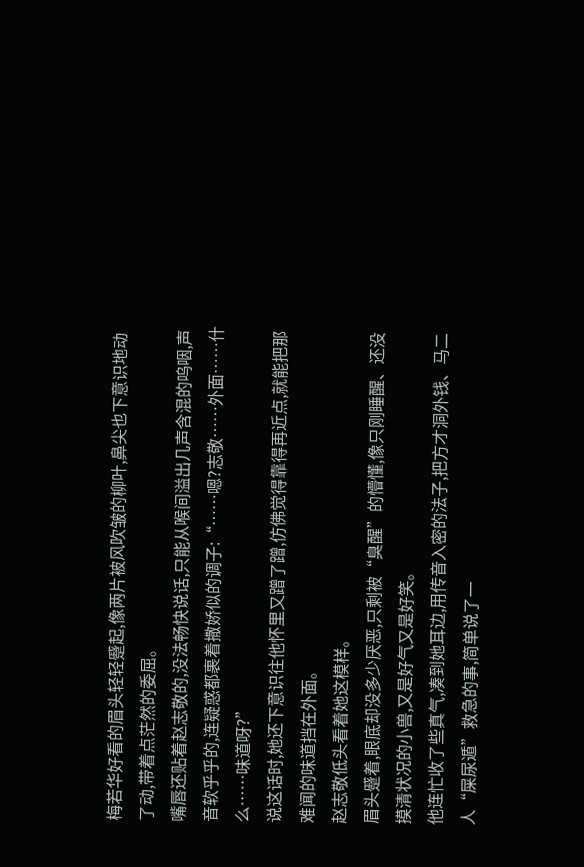梅若华好看的眉头轻轻蹙起,像两片被风吹皱的柳叶,鼻尖也下意识地动了动,带着点茫然的委屈。
嘴唇还贴着赵志敬的,没法畅快说话,只能从喉间溢出几声含混的呜咽,声音软乎乎的,连疑惑都裹着撒娇似的调子:“……嗯?志敬……外面……什么……味道呀?”
说这话时,她还下意识往他怀里又蹭了蹭,仿佛觉得靠得再近点,就能把那难闻的味道挡在外面。
赵志敬低头看着她这模样。
眉头蹙着,眼底却没多少厌恶,只剩被“臭醒”的懵懂,像只刚睡醒、还没摸清状况的小兽,又是好气又是好笑。
他连忙收了些真气,凑到她耳边,用传音入密的法子,把方才洞外钱、马二人“屎尿遁”救急的事,简单说了一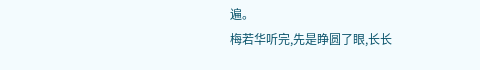遍。
梅若华听完,先是睁圆了眼,长长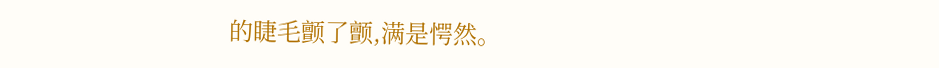的睫毛颤了颤,满是愕然。